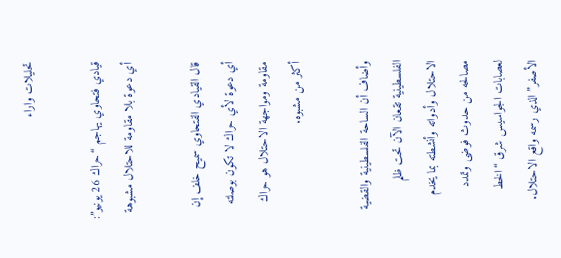تحليلات واراء

قيادي فتحاوي يهاجم “حراك 26 يونيو”: أي دعوة بلا مقاومة للاحتلال مشبوهة

قال القيادي الفتحاوي سميح خلف إن أي دعوة لأي حراك لا تكون بوصلته مقاومة ومواجهة الاحتلال هو حراك أكثر من مشبوه.

وأضاف أن الساحة الفلسطينية والقضية الفلسطينية تقعان الآن تحت ظلم الاحتلال وأدواته وأنشطته بما يخدم مصالحه من حدوث فوضى وتمدد لعصابات الجواسيس شرق “الخط الأصفر” الذي رسمه واقع الاحتلال.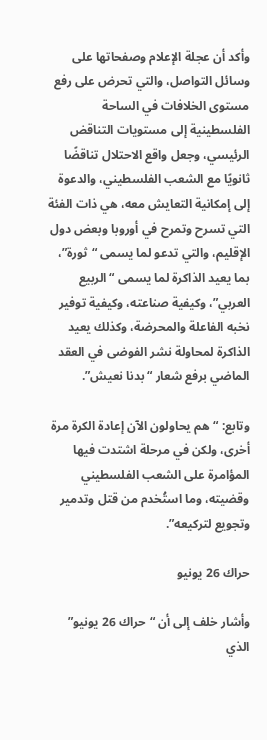وأكد أن عجلة الإعلام وصفحاتها على وسائل التواصل، والتي تحرض على رفع مستوى الخلافات في الساحة الفلسطينية إلى مستويات التناقض الرئيسي، وجعل واقع الاحتلال تناقضًا ثانويًا مع الشعب الفلسطيني، والدعوة إلى إمكانية التعايش معه، هي ذات الفئة التي تسرح وتمرح في أوروبا وبعض دول الإقليم، والتي تدعو لما يسمى “ثورة”، بما يعيد الذاكرة لما يسمى “الربيع العربي”، وكيفية صناعته، وكيفية توفير نخبه الفاعلة والمحرضة، وكذلك يعيد الذاكرة لمحاولة نشر الفوضى في العقد الماضي برفع شعار “بدنا نعيش”.

وتابع: “هم يحاولون الآن إعادة الكرة مرة أخرى، ولكن في مرحلة اشتدت فيها المؤامرة على الشعب الفلسطيني وقضيته، وما استُخدم من قتل وتدمير وتجويع لتركيعه”.

حراك 26 يونيو

وأشار خلف إلى أن “حراك 26 يونيو” الذي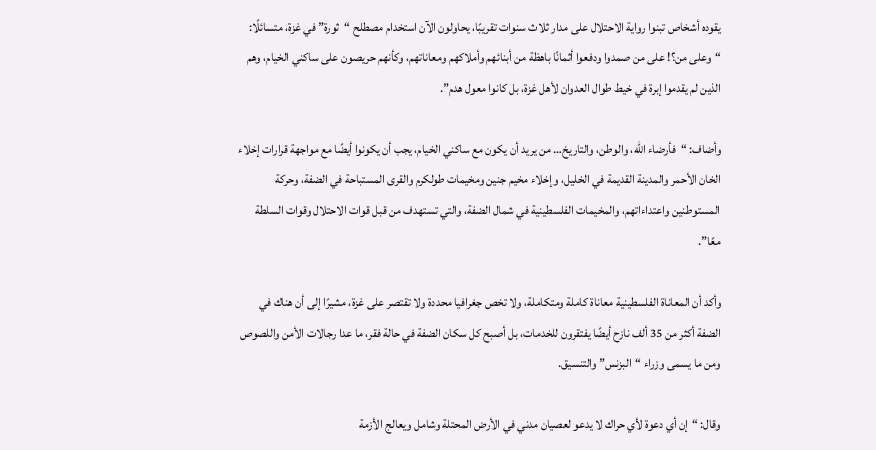يقوده أشخاص تبنوا رواية الاحتلال على مدار ثلاث سنوات تقريبًا، يحاولون الآن استخدام مصطلح “ثورة” في غزة، متسائلًا: “وعلى من؟! على من صمدوا ودفعوا أثمانًا باهظة من أبنائهم وأملاكهم ومعاناتهم، وكأنهم حريصون على ساكني الخيام، وهم الذين لم يقدموا إبرة في خيط طوال العدوان لأهل غزة، بل كانوا معول هدم”.

وأضاف: “فأرضاء الله، والوطن، والتاريخ… من يريد أن يكون مع ساكني الخيام، يجب أن يكونوا أيضًا مع مواجهة قرارات إخلاء الخان الأحمر والمدينة القديمة في الخليل، وإخلاء مخيم جنين ومخيمات طولكرم والقرى المستباحة في الضفة، وحركة المستوطنين واعتداءاتهم، والمخيمات الفلسطينية في شمال الضفة، والتي تستهدف من قبل قوات الاحتلال وقوات السلطة معًا”.

وأكد أن المعاناة الفلسطينية معاناة كاملة ومتكاملة، ولا تخص جغرافيا محددة ولا تقتصر على غزة، مشيرًا إلى أن هناك في الضفة أكثر من 35 ألف نازح أيضًا يفتقرون للخدمات، بل أصبح كل سكان الضفة في حالة فقر، ما عدا رجالات الأمن واللصوص ومن ما يسمى وزراء “البزنس” والتنسيق.

وقال: “إن أي دعوة لأي حراك لا يدعو لعصيان مدني في الأرض المحتلة وشامل ويعالج الأزمة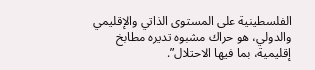الفلسطينية على المستوى الذاتي والإقليمي والدولي، هو حراك مشبوه تديره مطابخ إقليمية، بما فيها الاحتلال”.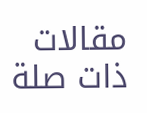مقالات ذات صلة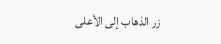زر الذهاب إلى الأعلى